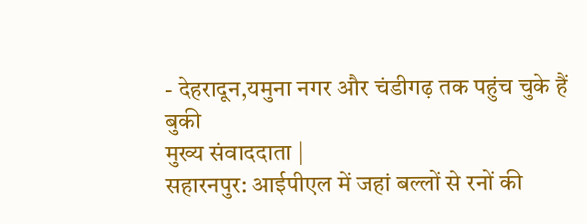- देहरादून,यमुना नगर और चंडीगढ़ तक पहुंच चुके हैं बुकी
मुख्य संवाददाता |
सहारनपुर: आईपीएल में जहां बल्लों से रनों की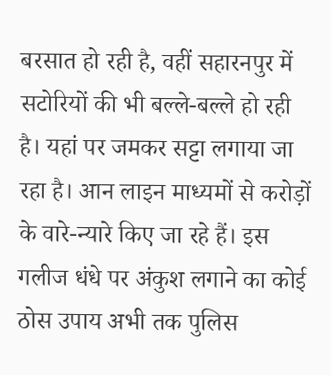बरसात हो रही है, वहीं सहारनपुर में सटोरियों की भी बल्ले-बल्ले हो रही है। यहां पर जमकर सट्टा लगाया जा रहा है। आन लाइन माध्यमों से करोड़ों के वारे-न्यारे किए जा रहे हैं। इस गलीज धंधे पर अंकुश लगाने का कोई ठोस उपाय अभी तक पुलिस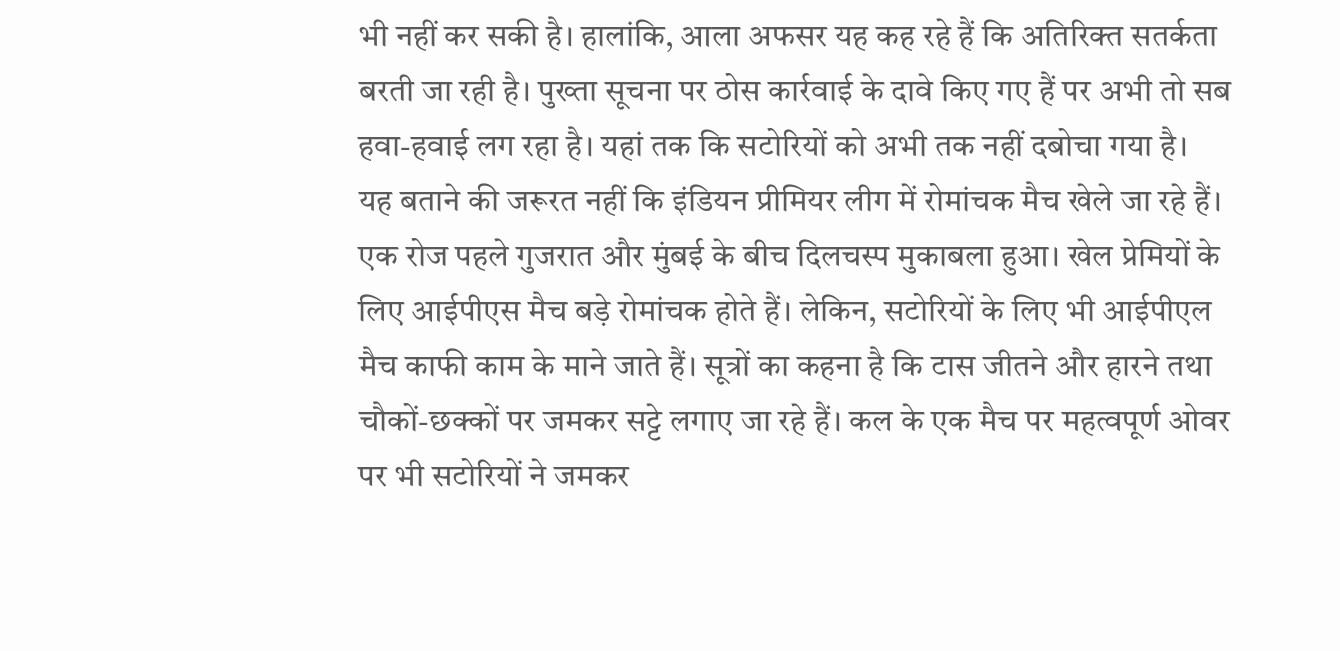भी नहीं कर सकी है। हालांकि, आला अफसर यह कह रहे हैं कि अतिरिक्त सतर्कता बरती जा रही है। पुख्ता सूचना पर ठोस कार्रवाई के दावे किए गए हैं पर अभी तो सब हवा-हवाई लग रहा है। यहां तक कि सटोरियों को अभी तक नहीं दबोचा गया है।
यह बताने की जरूरत नहीं कि इंडियन प्रीमियर लीग में रोमांचक मैच खेले जा रहे हैं। एक रोज पहले गुजरात और मुंबई के बीच दिलचस्प मुकाबला हुआ। खेल प्रेमियों के लिए आईपीएस मैच बड़े रोमांचक होते हैं। लेकिन, सटोरियों के लिए भी आईपीएल मैच काफी काम के माने जाते हैं। सूत्रों का कहना है कि टास जीतने और हारने तथा चौकों-छक्कों पर जमकर सट्टे लगाए जा रहे हैं। कल के एक मैच पर महत्वपूर्ण ओवर पर भी सटोरियों ने जमकर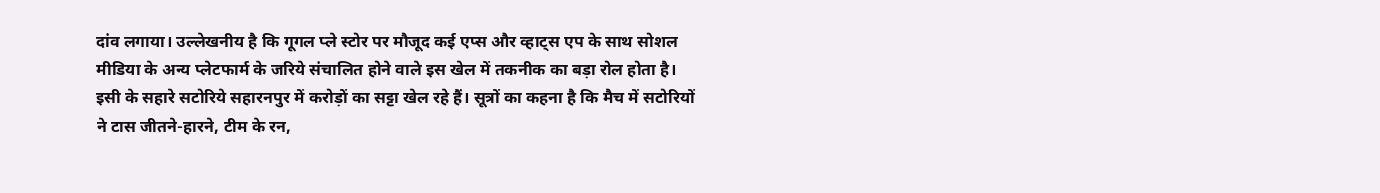दांव लगाया। उल्लेखनीय है कि गूगल प्ले स्टोर पर मौजूद कई एप्स और व्हाट्स एप के साथ सोशल मीडिया के अन्य प्लेटफार्म के जरिये संचालित होने वाले इस खेल में तकनीक का बड़ा रोल होता है।
इसी के सहारे सटोरिये सहारनपुर में करोड़ों का सट्टा खेल रहे हैं। सूत्रों का कहना है कि मैच में सटोरियों ने टास जीतने-हारने, टीम के रन,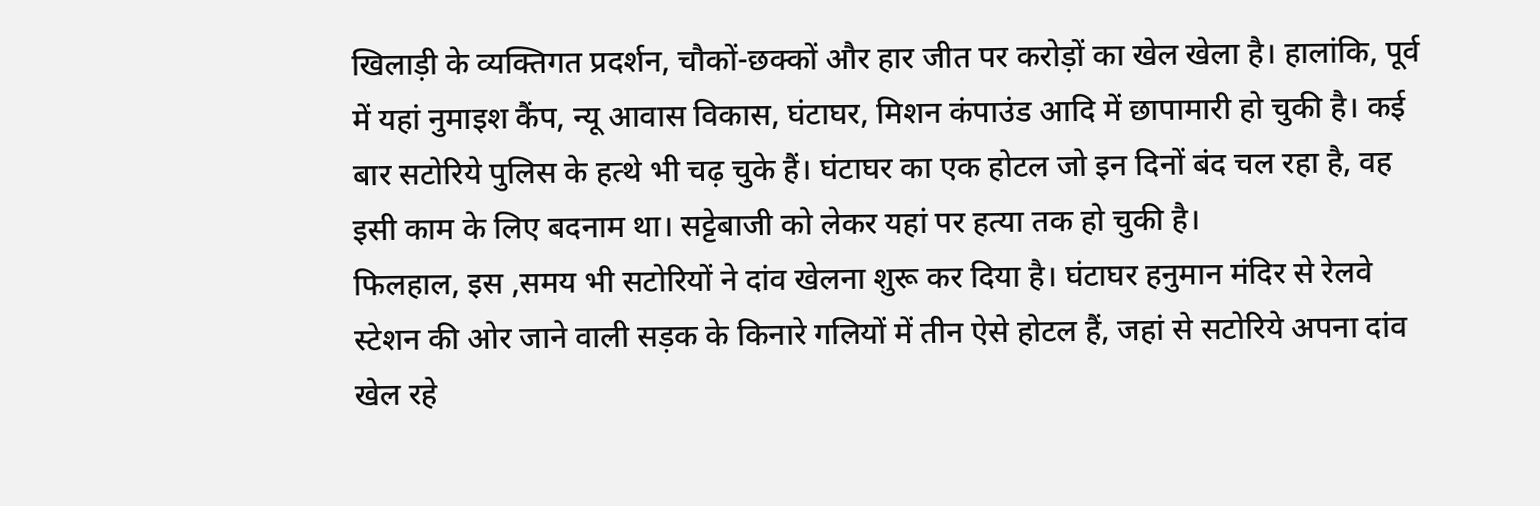खिलाड़ी के व्यक्तिगत प्रदर्शन, चौकों-छक्कों और हार जीत पर करोड़ों का खेल खेला है। हालांकि, पूर्व में यहां नुमाइश कैंप, न्यू आवास विकास, घंटाघर, मिशन कंपाउंड आदि में छापामारी हो चुकी है। कई बार सटोरिये पुलिस के हत्थे भी चढ़ चुके हैं। घंटाघर का एक होटल जो इन दिनों बंद चल रहा है, वह इसी काम के लिए बदनाम था। सट्टेबाजी को लेकर यहां पर हत्या तक हो चुकी है।
फिलहाल, इस ,समय भी सटोरियों ने दांव खेलना शुरू कर दिया है। घंटाघर हनुमान मंदिर से रेलवे स्टेशन की ओर जाने वाली सड़क के किनारे गलियों में तीन ऐसे होटल हैं, जहां से सटोरिये अपना दांव खेल रहे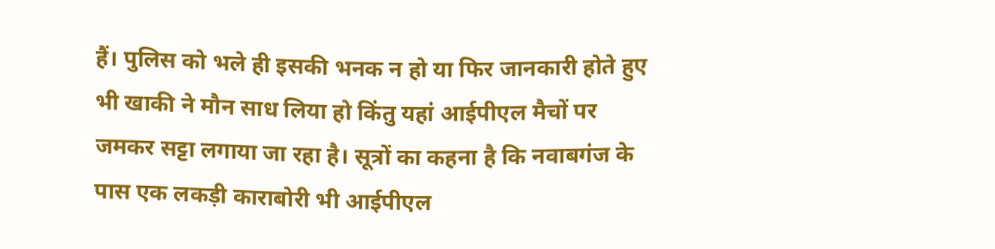हैं। पुलिस को भले ही इसकी भनक न हो या फिर जानकारी होते हुए भी खाकी ने मौन साध लिया हो किंतु यहां आईपीएल मैचों पर जमकर सट्टा लगाया जा रहा है। सूत्रों का कहना है कि नवाबगंज के पास एक लकड़ी काराबोरी भी आईपीएल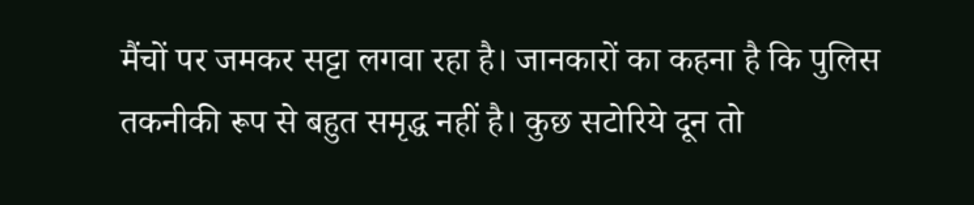मैंचों पर जमकर सट्टा लगवा रहा है। जानकारों का कहना है कि पुलिस तकनीकी रूप से बहुत समृद्ध नहीं है। कुछ सटोरिये दून तो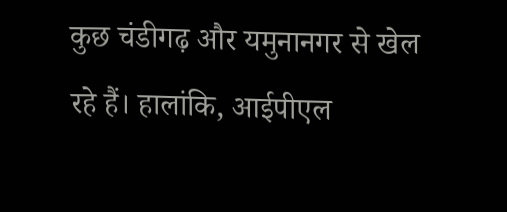कुछ चंडीगढ़ और यमुनानगर से खेल रहे हैं। हालांकि, आईपीएल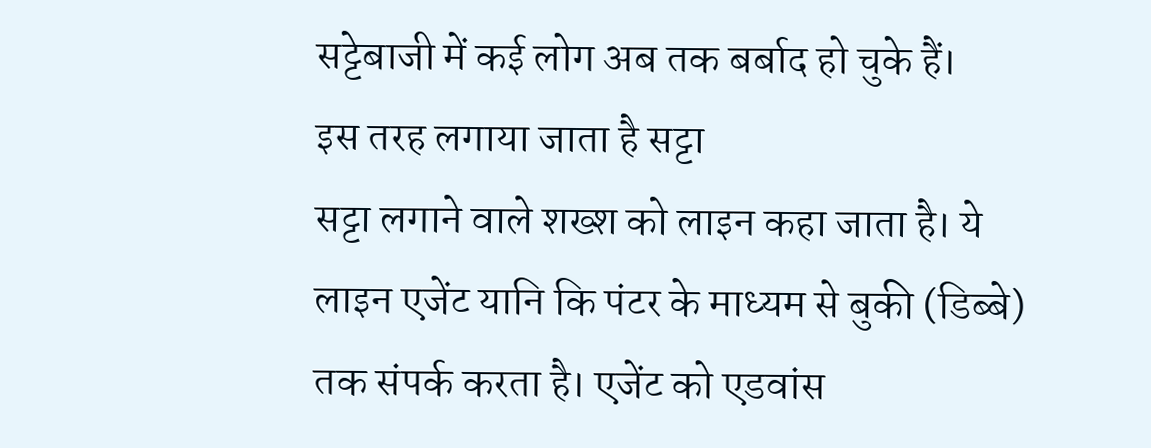सट्टेबाजी में कई लोग अब तक बर्बाद हो चुके हैं।
इस तरह लगाया जाता है सट्टा
सट्टा लगाने वाले शख्श को लाइन कहा जाता है। ये लाइन एजेंट यानि कि पंटर के माध्यम से बुकी (डिब्बे) तक संपर्क करता है। एजेंट को एडवांस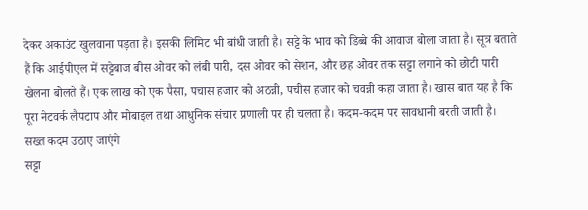देकर अकाउंट खुलवाना पड़ता है। इसकी लिमिट भी बांधी जाती है। सट्टे के भाव को डिब्बे की आवाज बोला जाता है। सूत्र बताते हैं कि आईपीएल में सट्टेबाज बीस ओवर को लंबी पारी, दस ओवर को सेशन, और छह ओवर तक सट्टा लगाने को छोटी पारी खेलना बोलते हैं। एक लाख को एक पैसा, पचास हजार को अठन्नी, पचीस हजार को चवन्नी कहा जाता है। खास बात यह है कि पूरा नेटवर्क लैपटाप और मोबाइल तथा आधुनिक संचार प्रणाली पर ही चलता है। कदम-कदम पर सावधानी बरती जाती है।
सख्त कदम उठाए जाएंगे
सट्टा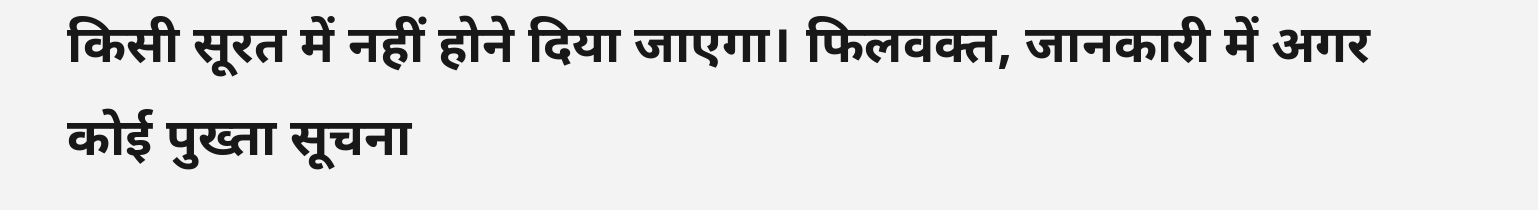किसी सूरत में नहीं होने दिया जाएगा। फिलवक्त, जानकारी में अगर कोई पुख्ता सूचना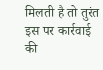मिलती है तो तुरंत इस पर कार्रवाई की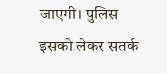जाएगी। पुलिस इसको लेकर सतर्क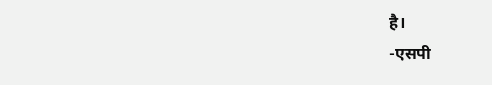है।
-एसपी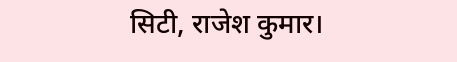सिटी, राजेश कुमार।